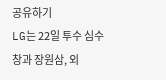공유하기
LG는 22일 투수 심수창과 장원삼, 외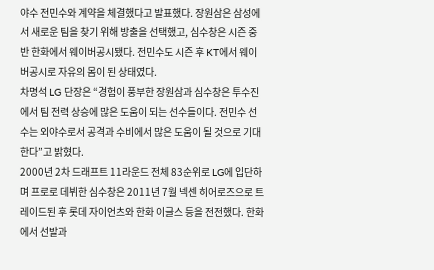야수 전민수와 계약을 체결했다고 발표했다. 장원삼은 삼성에서 새로운 팀을 찾기 위해 방출을 선택했고, 심수창은 시즌 중반 한화에서 웨이버공시됐다. 전민수도 시즌 후 KT에서 웨이버공시로 자유의 몸이 된 상태였다.
차명석 LG 단장은 “경험이 풍부한 장원삼과 심수창은 투수진에서 팀 전력 상승에 많은 도움이 되는 선수들이다. 전민수 선수는 외야수로서 공격과 수비에서 많은 도움이 될 것으로 기대한다”고 밝혔다.
2000년 2차 드래프트 11라운드 전체 83순위로 LG에 입단하며 프로로 데뷔한 심수창은 2011년 7월 넥센 히어로즈으로 트레이드된 후 롯데 자이언츠와 한화 이글스 등을 전전했다. 한화에서 선발과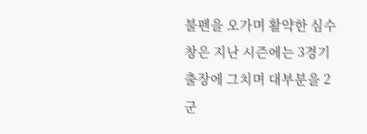불펜을 오가며 활약한 심수창은 지난 시즌에는 3경기 출장에 그치며 대부분을 2군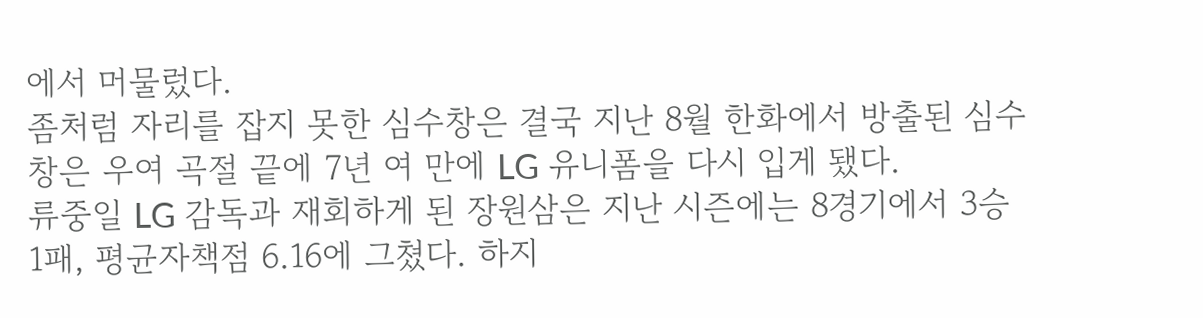에서 머물렀다.
좀처럼 자리를 잡지 못한 심수창은 결국 지난 8월 한화에서 방출된 심수창은 우여 곡절 끝에 7년 여 만에 LG 유니폼을 다시 입게 됐다.
류중일 LG 감독과 재회하게 된 장원삼은 지난 시즌에는 8경기에서 3승 1패, 평균자책점 6.16에 그쳤다. 하지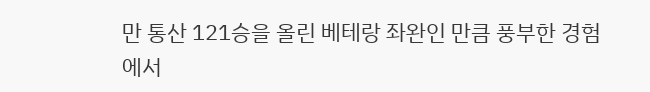만 통산 121승을 올린 베테랑 좌완인 만큼 풍부한 경험에서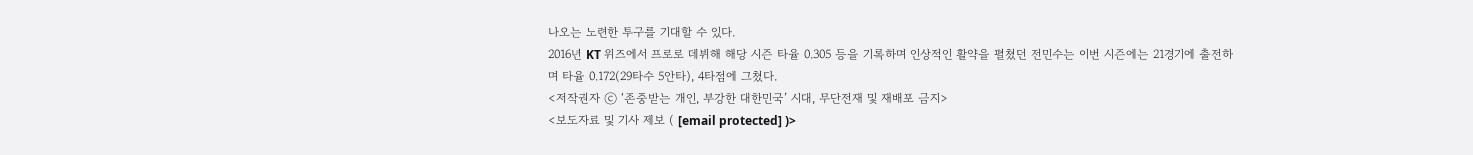나오는 노련한 투구를 기대할 수 있다.
2016년 KT 위즈에서 프로로 데뷔해 해당 시즌 타율 0.305 등을 기록하며 인상적인 활약을 펼쳤던 전민수는 이번 시즌에는 21경기에 출전하며 타율 0.172(29타수 5안타), 4타점에 그쳤다.
<저작권자 ⓒ ‘존중받는 개인, 부강한 대한민국’ 시대, 무단전재 및 재배포 금지>
<보도자료 및 기사 제보 ( [email protected] )>